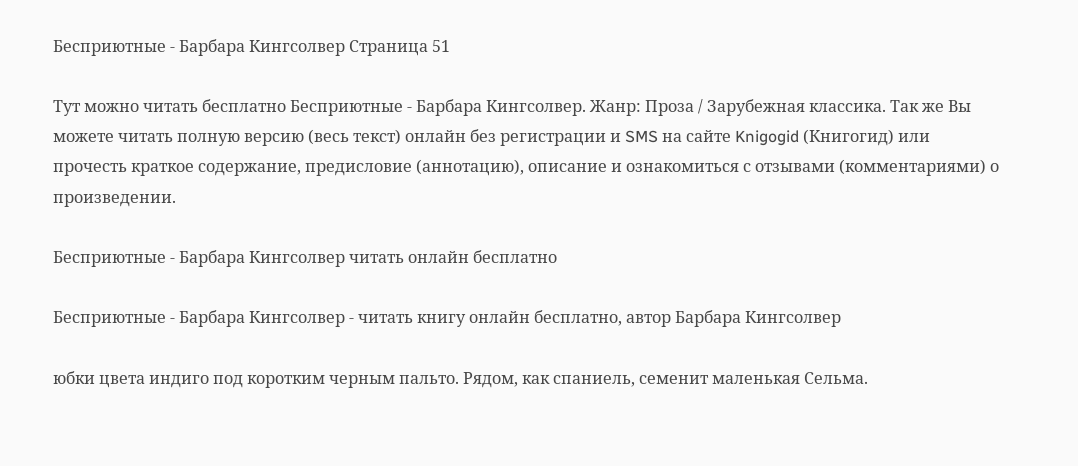Бесприютные - Барбара Кингсолвер Страница 51

Тут можно читать бесплатно Бесприютные - Барбара Кингсолвер. Жанр: Проза / Зарубежная классика. Так же Вы можете читать полную версию (весь текст) онлайн без регистрации и SMS на сайте Knigogid (Книгогид) или прочесть краткое содержание, предисловие (аннотацию), описание и ознакомиться с отзывами (комментариями) о произведении.

Бесприютные - Барбара Кингсолвер читать онлайн бесплатно

Бесприютные - Барбара Кингсолвер - читать книгу онлайн бесплатно, автор Барбара Кингсолвер

юбки цвета индиго под коротким черным пальто. Рядом, как спаниель, семенит маленькая Сельма.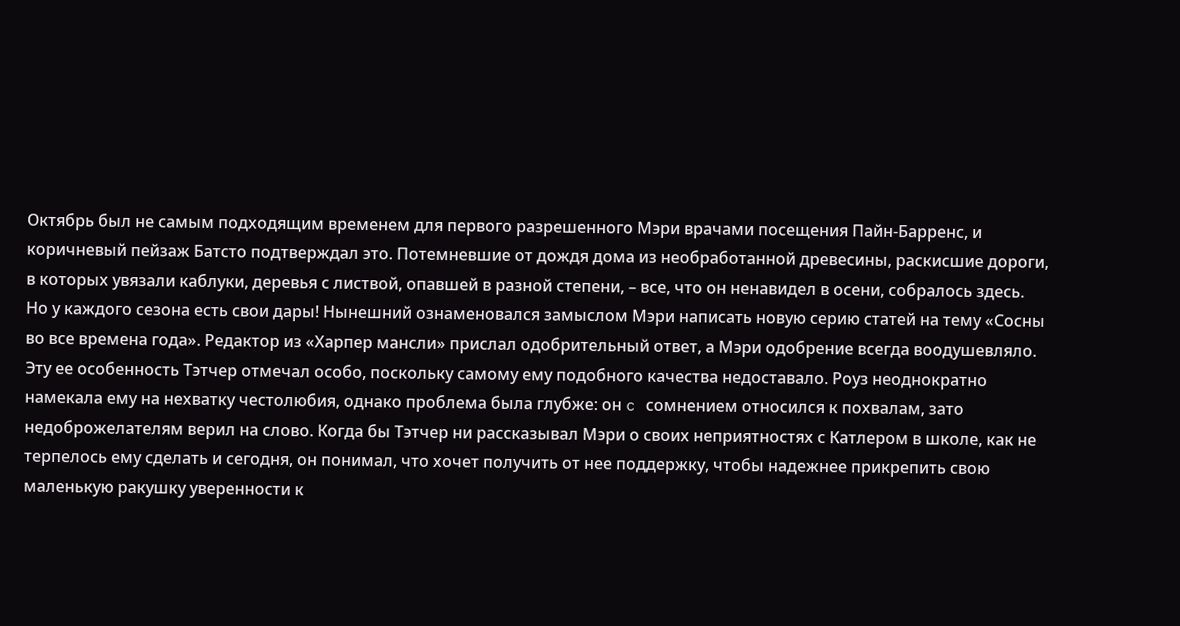Октябрь был не самым подходящим временем для первого разрешенного Мэри врачами посещения Пайн-Барренс, и коричневый пейзаж Батсто подтверждал это. Потемневшие от дождя дома из необработанной древесины, раскисшие дороги, в которых увязали каблуки, деревья с листвой, опавшей в разной степени, – все, что он ненавидел в осени, собралось здесь. Но у каждого сезона есть свои дары! Нынешний ознаменовался замыслом Мэри написать новую серию статей на тему «Сосны во все времена года». Редактор из «Харпер мансли» прислал одобрительный ответ, а Мэри одобрение всегда воодушевляло. Эту ее особенность Тэтчер отмечал особо, поскольку самому ему подобного качества недоставало. Роуз неоднократно намекала ему на нехватку честолюбия, однако проблема была глубже: он c сомнением относился к похвалам, зато недоброжелателям верил на слово. Когда бы Тэтчер ни рассказывал Мэри о своих неприятностях с Катлером в школе, как не терпелось ему сделать и сегодня, он понимал, что хочет получить от нее поддержку, чтобы надежнее прикрепить свою маленькую ракушку уверенности к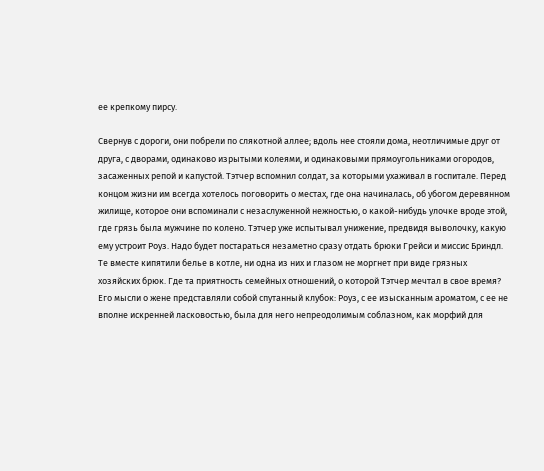ее крепкому пирсу.

Свернув с дороги, они побрели по слякотной аллее; вдоль нее стояли дома, неотличимые друг от друга, с дворами, одинаково изрытыми колеями, и одинаковыми прямоугольниками огородов, засаженных репой и капустой. Тэтчер вспомнил солдат, за которыми ухаживал в госпитале. Перед концом жизни им всегда хотелось поговорить о местах, где она начиналась, об убогом деревянном жилище, которое они вспоминали с незаслуженной нежностью, о какой-нибудь улочке вроде этой, где грязь была мужчине по колено. Тэтчер уже испытывал унижение, предвидя выволочку, какую ему устроит Роуз. Надо будет постараться незаметно сразу отдать брюки Грейси и миссис Бриндл. Те вместе кипятили белье в котле, ни одна из них и глазом не моргнет при виде грязных хозяйских брюк. Где та приятность семейных отношений, о которой Тэтчер мечтал в свое время? Его мысли о жене представляли собой спутанный клубок: Роуз, с ее изысканным ароматом, с ее не вполне искренней ласковостью, была для него непреодолимым соблазном, как морфий для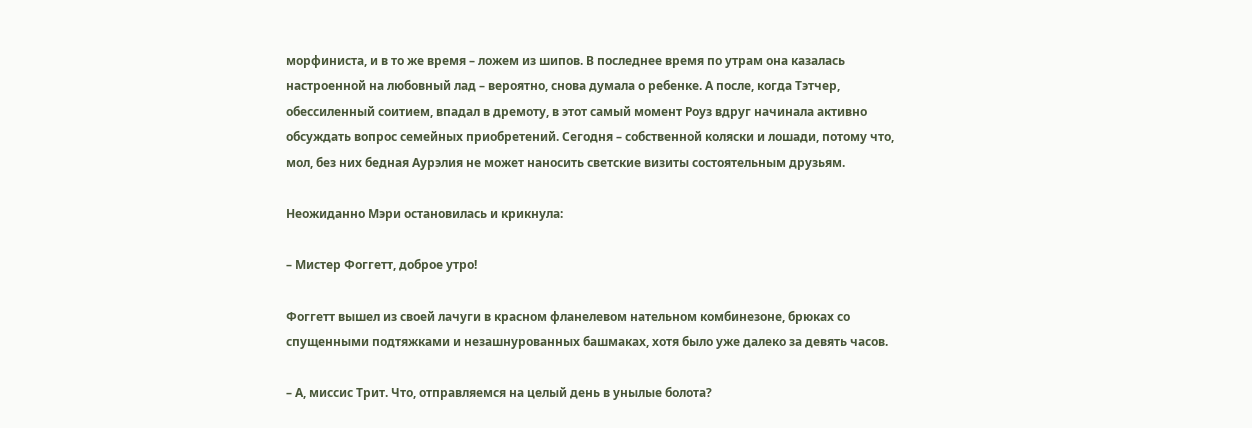морфиниста, и в то же время – ложем из шипов. В последнее время по утрам она казалась настроенной на любовный лад – вероятно, снова думала о ребенке. А после, когда Тэтчер, обессиленный соитием, впадал в дремоту, в этот самый момент Роуз вдруг начинала активно обсуждать вопрос семейных приобретений. Сегодня – собственной коляски и лошади, потому что, мол, без них бедная Аурэлия не может наносить светские визиты состоятельным друзьям.

Неожиданно Мэри остановилась и крикнула:

– Мистер Фоггетт, доброе утро!

Фоггетт вышел из своей лачуги в красном фланелевом нательном комбинезоне, брюках со спущенными подтяжками и незашнурованных башмаках, хотя было уже далеко за девять часов.

– А, миссис Трит. Что, отправляемся на целый день в унылые болота?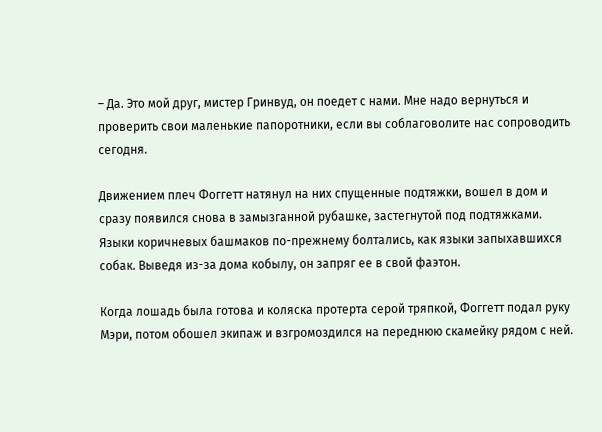– Да. Это мой друг, мистер Гринвуд, он поедет с нами. Мне надо вернуться и проверить свои маленькие папоротники, если вы соблаговолите нас сопроводить сегодня.

Движением плеч Фоггетт натянул на них спущенные подтяжки, вошел в дом и сразу появился снова в замызганной рубашке, застегнутой под подтяжками. Языки коричневых башмаков по-прежнему болтались, как языки запыхавшихся собак. Выведя из-за дома кобылу, он запряг ее в свой фаэтон.

Когда лошадь была готова и коляска протерта серой тряпкой, Фоггетт подал руку Мэри, потом обошел экипаж и взгромоздился на переднюю скамейку рядом с ней.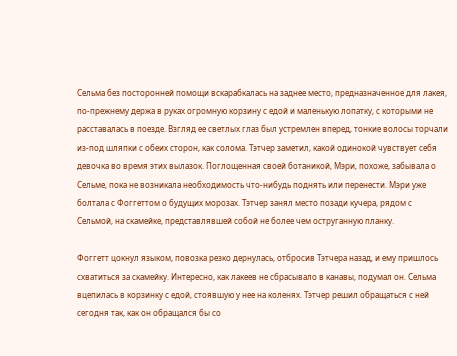Сельма без посторонней помощи вскарабкалась на заднее место, предназначенное для лакея, по-прежнему держа в руках огромную корзину с едой и маленькую лопатку, с которыми не расставалась в поезде. Взгляд ее светлых глаз был устремлен вперед, тонкие волосы торчали из-под шляпки с обеих сторон, как солома. Тэтчер заметил, какой одинокой чувствует себя девочка во время этих вылазок. Поглощенная своей ботаникой, Мэри, похоже, забывала о Сельме, пока не возникала необходимость что-нибудь поднять или перенести. Мэри уже болтала с Фоггеттом о будущих морозах. Тэтчер занял место позади кучера, рядом с Сельмой, на скамейке, представлявшей собой не более чем оструганную планку.

Фоггетт цокнул языком, повозка резко дернулась, отбросив Тэтчера назад, и ему пришлось схватиться за скамейку. Интересно, как лакеев не сбрасывало в канавы, подумал он. Сельма вцепилась в корзинку с едой, стоявшую у нее на коленях. Тэтчер решил обращаться с ней сегодня так, как он обращался бы со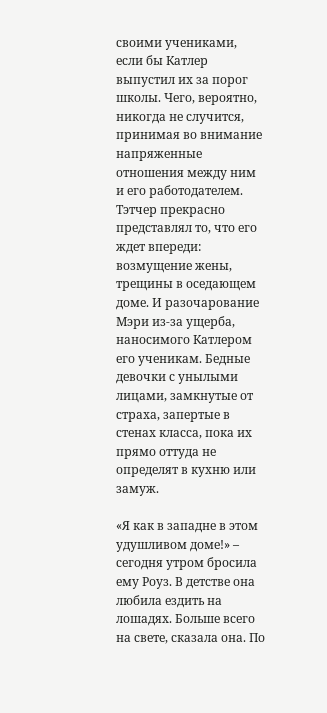своими учениками, если бы Катлер выпустил их за порог школы. Чего, вероятно, никогда не случится, принимая во внимание напряженные отношения между ним и его работодателем. Тэтчер прекрасно представлял то, что его ждет впереди: возмущение жены, трещины в оседающем доме. И разочарование Мэри из-за ущерба, наносимого Катлером его ученикам. Бедные девочки с унылыми лицами, замкнутые от страха, запертые в стенах класса, пока их прямо оттуда не определят в кухню или замуж.

«Я как в западне в этом удушливом доме!» – сегодня утром бросила ему Роуз. В детстве она любила ездить на лошадях. Больше всего на свете, сказала она. По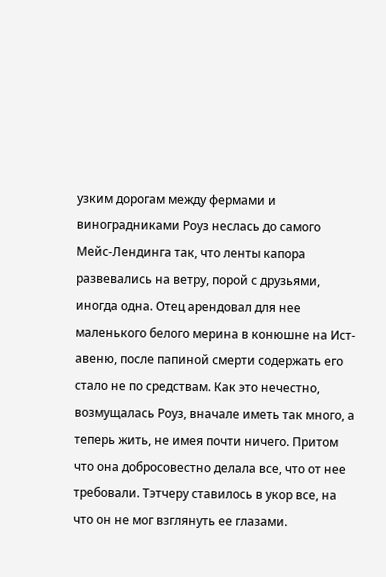узким дорогам между фермами и виноградниками Роуз неслась до самого Мейс-Лендинга так, что ленты капора развевались на ветру, порой с друзьями, иногда одна. Отец арендовал для нее маленького белого мерина в конюшне на Ист-авеню, после папиной смерти содержать его стало не по средствам. Как это нечестно, возмущалась Роуз, вначале иметь так много, а теперь жить, не имея почти ничего. Притом что она добросовестно делала все, что от нее требовали. Тэтчеру ставилось в укор все, на что он не мог взглянуть ее глазами.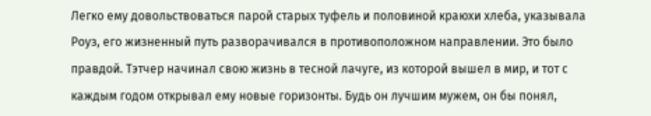Легко ему довольствоваться парой старых туфель и половиной краюхи хлеба, указывала Роуз, его жизненный путь разворачивался в противоположном направлении. Это было правдой. Тэтчер начинал свою жизнь в тесной лачуге, из которой вышел в мир, и тот с каждым годом открывал ему новые горизонты. Будь он лучшим мужем, он бы понял,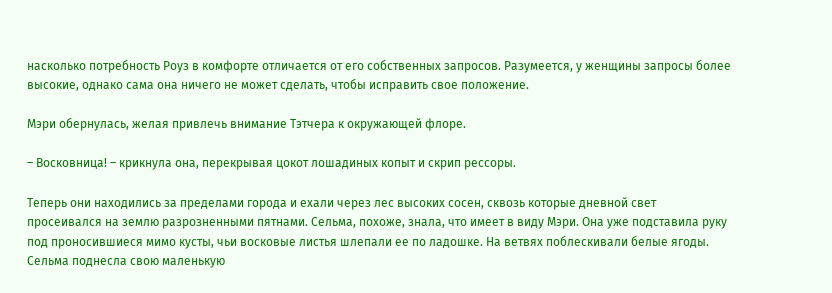насколько потребность Роуз в комфорте отличается от его собственных запросов. Разумеется, у женщины запросы более высокие, однако сама она ничего не может сделать, чтобы исправить свое положение.

Мэри обернулась, желая привлечь внимание Тэтчера к окружающей флоре.

– Восковница! – крикнула она, перекрывая цокот лошадиных копыт и скрип рессоры.

Теперь они находились за пределами города и ехали через лес высоких сосен, сквозь которые дневной свет просеивался на землю разрозненными пятнами. Сельма, похоже, знала, что имеет в виду Мэри. Она уже подставила руку под проносившиеся мимо кусты, чьи восковые листья шлепали ее по ладошке. На ветвях поблескивали белые ягоды. Сельма поднесла свою маленькую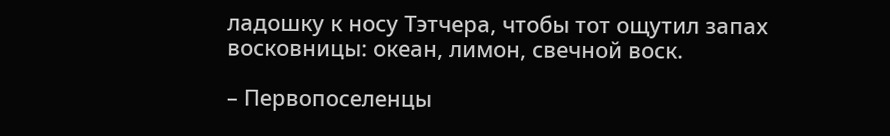ладошку к носу Тэтчера, чтобы тот ощутил запах восковницы: океан, лимон, свечной воск.

– Первопоселенцы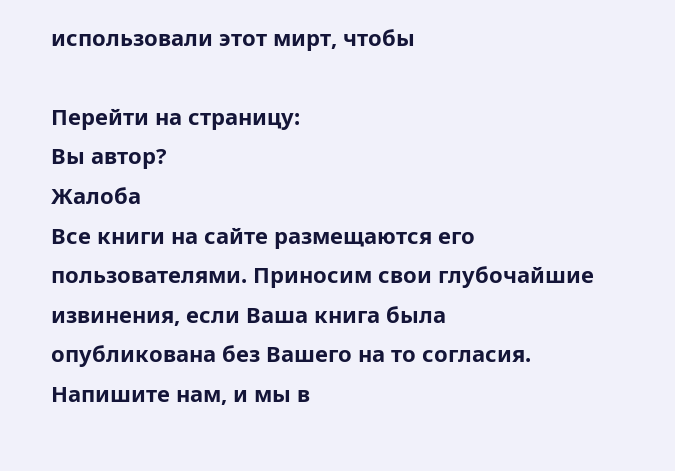использовали этот мирт, чтобы

Перейти на страницу:
Вы автор?
Жалоба
Все книги на сайте размещаются его пользователями. Приносим свои глубочайшие извинения, если Ваша книга была опубликована без Вашего на то согласия.
Напишите нам, и мы в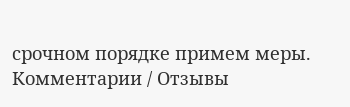срочном порядке примем меры.
Комментарии / Отзывы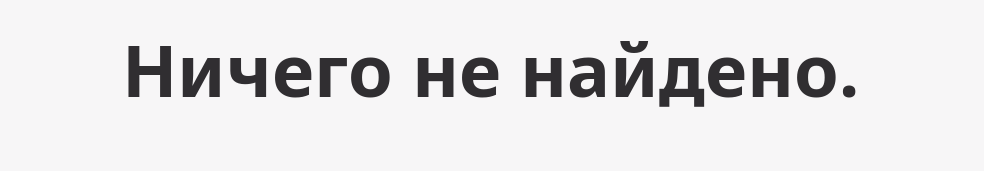Ничего не найдено.